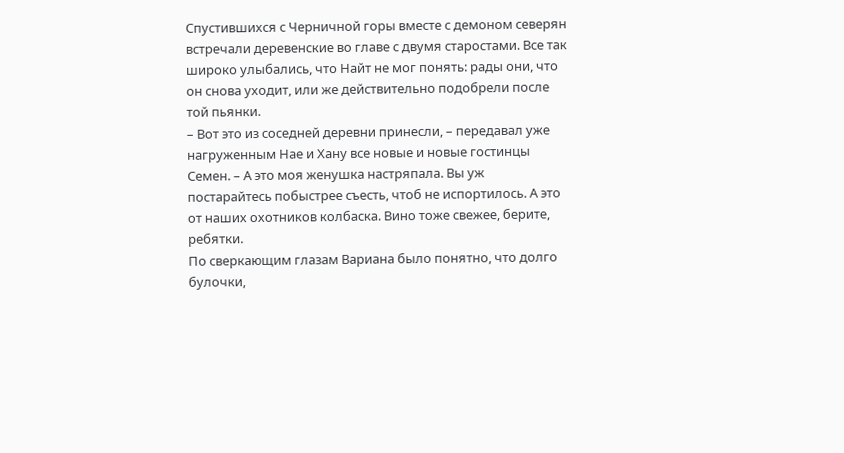Спустившихся с Черничной горы вместе с демоном северян встречали деревенские во главе с двумя старостами. Все так широко улыбались, что Найт не мог понять: рады они, что он снова уходит, или же действительно подобрели после той пьянки.
– Вот это из соседней деревни принесли, – передавал уже нагруженным Нае и Хану все новые и новые гостинцы Семен. – А это моя женушка настряпала. Вы уж постарайтесь побыстрее съесть, чтоб не испортилось. А это от наших охотников колбаска. Вино тоже свежее, берите, ребятки.
По сверкающим глазам Вариана было понятно, что долго булочки,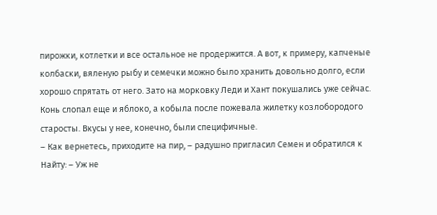пирожки, котлетки и все остальное не продержится. А вот, к примеру, капченые колбаски, вяленую рыбу и семечки можно было хранить довольно долго, если хорошо спрятать от него. Зато на морковку Леди и Хант покушались уже сейчас. Конь слопал еще и яблоко, а кобыла после пожевала жилетку козлобородого старосты. Вкусы у нее, конечно, были специфичные.
– Как вернетесь, приходите на пир, – радушно пригласил Семен и обратился к Найту: – Уж не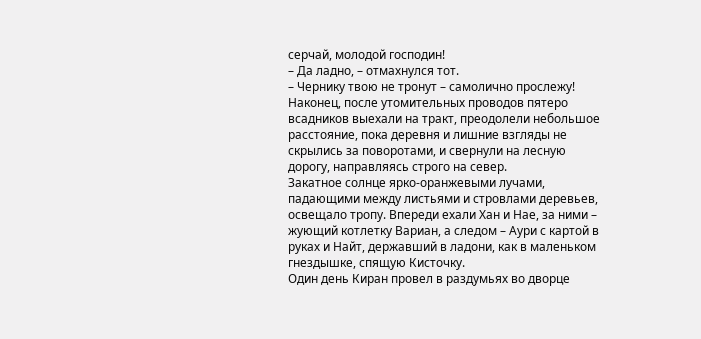серчай, молодой господин!
– Да ладно, – отмахнулся тот.
– Чернику твою не тронут – самолично прослежу!
Наконец, после утомительных проводов пятеро всадников выехали на тракт, преодолели небольшое расстояние, пока деревня и лишние взгляды не скрылись за поворотами, и свернули на лесную дорогу, направляясь строго на север.
Закатное солнце ярко-оранжевыми лучами, падающими между листьями и стровлами деревьев, освещало тропу. Впереди ехали Хан и Нае, за ними – жующий котлетку Вариан, а следом – Аури с картой в руках и Найт, державший в ладони, как в маленьком гнездышке, спящую Кисточку.
Один день Киран провел в раздумьях во дворце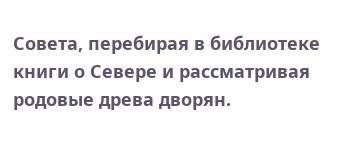Совета, перебирая в библиотеке книги о Севере и рассматривая родовые древа дворян.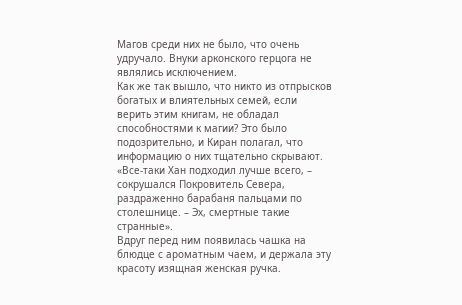Магов среди них не было, что очень удручало. Внуки арконского герцога не являлись исключением.
Как же так вышло, что никто из отпрысков богатых и влиятельных семей, если верить этим книгам, не обладал способностями к магии? Это было подозрительно, и Киран полагал, что информацию о них тщательно скрывают.
«Все-таки Хан подходил лучше всего, – сокрушался Покровитель Севера, раздраженно барабаня пальцами по столешнице. – Эх, смертные такие странные».
Вдруг перед ним появилась чашка на блюдце с ароматным чаем, и держала эту красоту изящная женская ручка.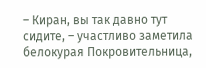– Киран, вы так давно тут сидите, – участливо заметила белокурая Покровительница,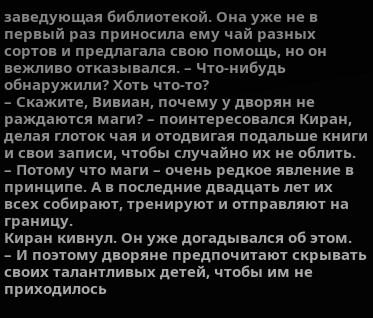заведующая библиотекой. Она уже не в первый раз приносила ему чай разных сортов и предлагала свою помощь, но он вежливо отказывался. – Что-нибудь обнаружили? Хоть что-то?
– Скажите, Вивиан, почему у дворян не раждаются маги? – поинтересовался Киран, делая глоток чая и отодвигая подальше книги и свои записи, чтобы случайно их не облить.
– Потому что маги – очень редкое явление в принципе. А в последние двадцать лет их всех собирают, тренируют и отправляют на границу.
Киран кивнул. Он уже догадывался об этом.
– И поэтому дворяне предпочитают скрывать своих талантливых детей, чтобы им не приходилось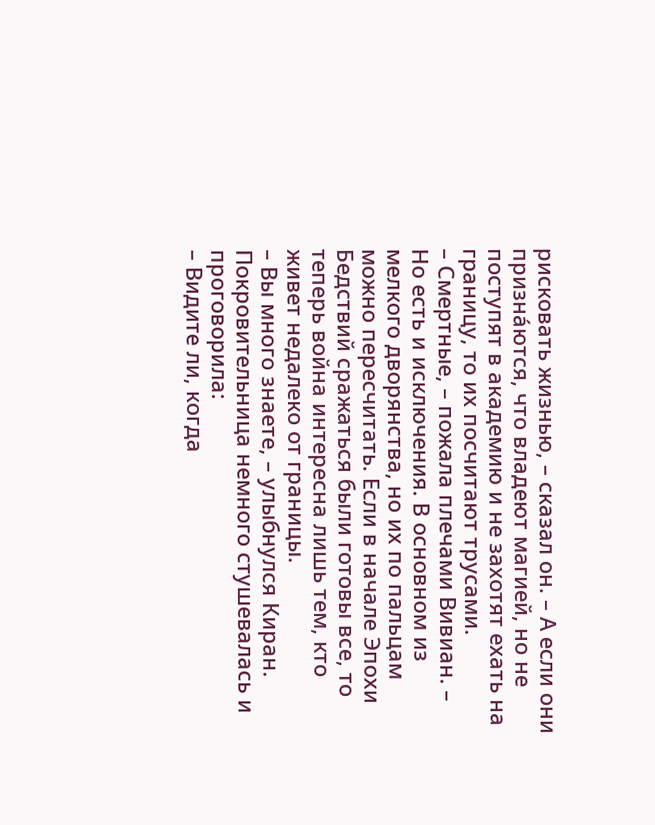рисковать жизнью, – сказал он. – А если они призна́ются, что владеют магией, но не поступят в академию и не захотят ехать на границу, то их посчитают трусами.
– Смертные, – пожала плечами Вивиан. – Но есть и исключения. В основном из мелкого дворянства, но их по пальцам можно пересчитать. Если в начале Эпохи Бедствий сражаться были готовы все, то теперь война интересна лишь тем, кто живет недалеко от границы.
– Вы много знаете, – улыбнулся Киран.
Покровительница немного стушевалась и проговорила:
– Видите ли, когда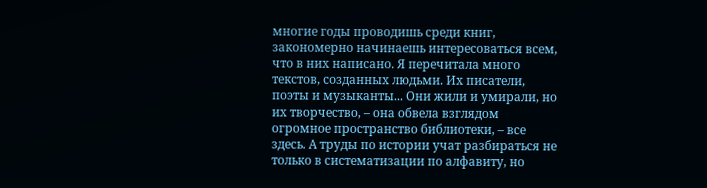многие годы проводишь среди книг, закономерно начинаешь интересоваться всем, что в них написано. Я перечитала много текстов, созданных людьми. Их писатели, поэты и музыканты... Они жили и умирали, но их творчество, – она обвела взглядом огромное пространство библиотеки, – все здесь. А труды по истории учат разбираться не только в систематизации по алфавиту, но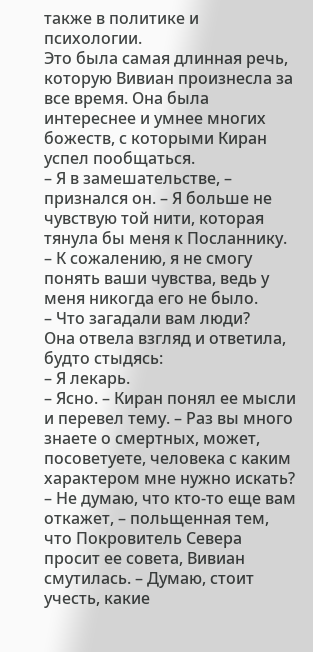также в политике и психологии.
Это была самая длинная речь, которую Вивиан произнесла за все время. Она была интереснее и умнее многих божеств, с которыми Киран успел пообщаться.
– Я в замешательстве, – признался он. – Я больше не чувствую той нити, которая тянула бы меня к Посланнику.
– К сожалению, я не смогу понять ваши чувства, ведь у меня никогда его не было.
– Что загадали вам люди?
Она отвела взгляд и ответила, будто стыдясь:
– Я лекарь.
– Ясно. – Киран понял ее мысли и перевел тему. – Раз вы много знаете о смертных, может, посоветуете, человека с каким характером мне нужно искать?
– Не думаю, что кто-то еще вам откажет, – польщенная тем, что Покровитель Севера просит ее совета, Вивиан смутилась. – Думаю, стоит учесть, какие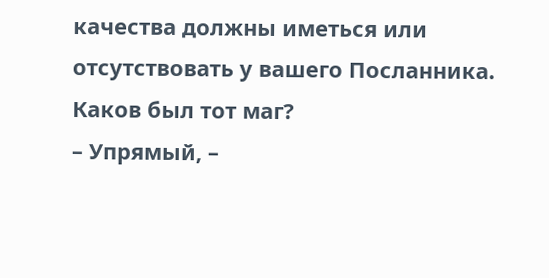качества должны иметься или отсутствовать у вашего Посланника. Каков был тот маг?
– Упрямый, –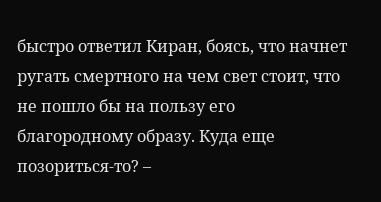быстро ответил Киран, боясь, что начнет ругать смертного на чем свет стоит, что не пошло бы на пользу его благородному образу. Куда еще позориться-то? –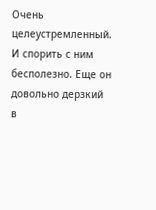Очень целеустремленный. И спорить с ним бесполезно. Еще он довольно дерзкий в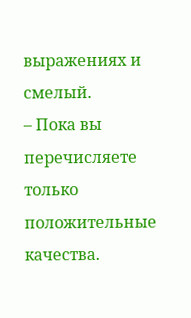выражениях и смелый.
– Пока вы перечисляете только положительные качества.